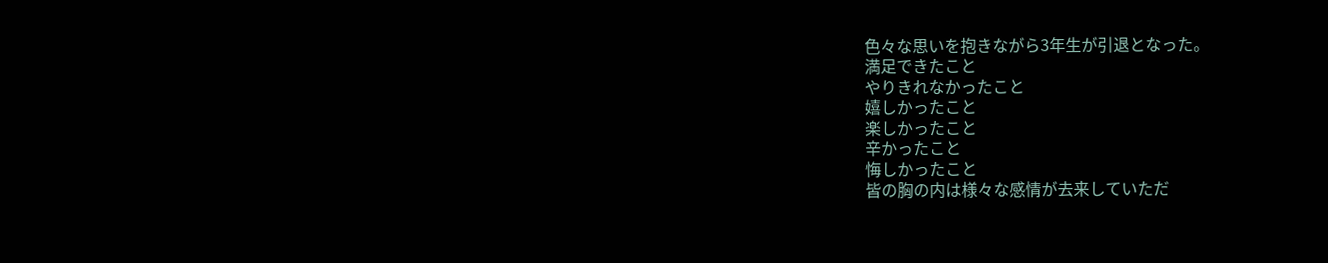色々な思いを抱きながら3年生が引退となった。
満足できたこと
やりきれなかったこと
嬉しかったこと
楽しかったこと
辛かったこと
悔しかったこと
皆の胸の内は様々な感情が去来していただ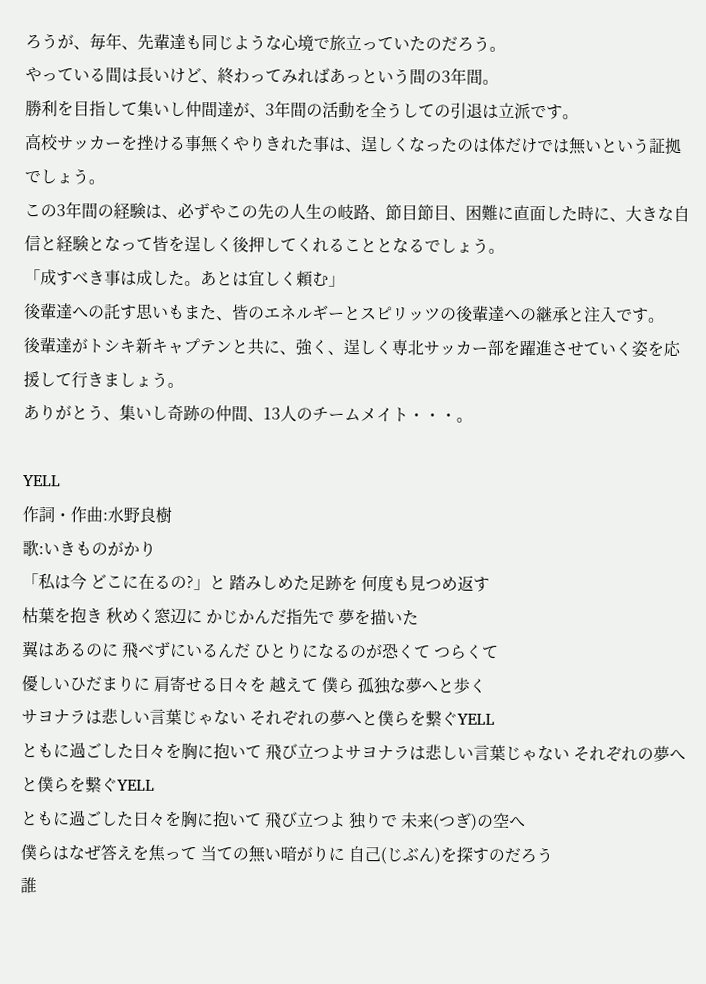ろうが、毎年、先輩達も同じような心境で旅立っていたのだろう。
やっている間は長いけど、終わってみればあっという間の3年間。
勝利を目指して集いし仲間達が、3年間の活動を全うしての引退は立派です。
高校サッカーを挫ける事無くやりきれた事は、逞しくなったのは体だけでは無いという証拠でしょう。
この3年間の経験は、必ずやこの先の人生の岐路、節目節目、困難に直面した時に、大きな自信と経験となって皆を逞しく後押してくれることとなるでしょう。
「成すべき事は成した。あとは宜しく頼む」
後輩達への託す思いもまた、皆のエネルギーとスピリッツの後輩達への継承と注入です。
後輩達がトシキ新キャプテンと共に、強く、逞しく専北サッカー部を躍進させていく姿を応援して行きましょう。
ありがとう、集いし奇跡の仲間、13人のチームメイト・・・。

YELL
作詞・作曲:水野良樹
歌:いきものがかり
「私は今 どこに在るの?」と 踏みしめた足跡を 何度も見つめ返す
枯葉を抱き 秋めく窓辺に かじかんだ指先で 夢を描いた
翼はあるのに 飛べずにいるんだ ひとりになるのが恐くて つらくて
優しいひだまりに 肩寄せる日々を 越えて 僕ら 孤独な夢へと歩く
サヨナラは悲しい言葉じゃない それぞれの夢へと僕らを繋ぐYELL
ともに過ごした日々を胸に抱いて 飛び立つよサヨナラは悲しい言葉じゃない それぞれの夢へと僕らを繋ぐYELL
ともに過ごした日々を胸に抱いて 飛び立つよ 独りで 未来(つぎ)の空へ
僕らはなぜ答えを焦って 当ての無い暗がりに 自己(じぶん)を探すのだろう
誰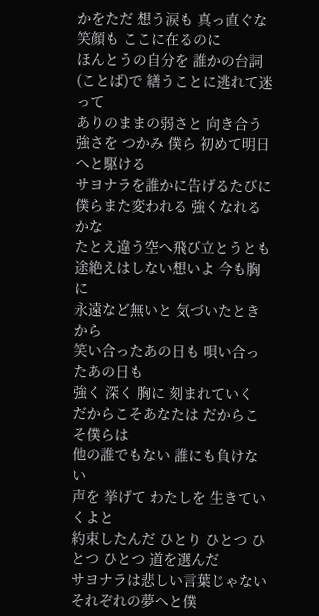かをただ 想う涙も 真っ直ぐな笑顔も ここに在るのに
ほんとうの自分を 誰かの台詞(ことば)で 繕うことに逃れて迷って
ありのままの弱さと 向き合う強さを つかみ 僕ら 初めて明日へと駆ける
サヨナラを誰かに告げるたびに 僕らまた変われる 強くなれるかな
たとえ違う空へ飛び立とうとも 途絶えはしない想いよ 今も胸に
永遠など無いと 気づいたときから
笑い合ったあの日も 唄い合ったあの日も
強く 深く 胸に 刻まれていく
だからこそあなたは だからこそ僕らは
他の誰でもない 誰にも負けない
声を 挙げて わたしを 生きていくよと
約束したんだ ひとり ひとつ ひとつ ひとつ 道を選んだ
サヨナラは悲しい言葉じゃない それぞれの夢へと僕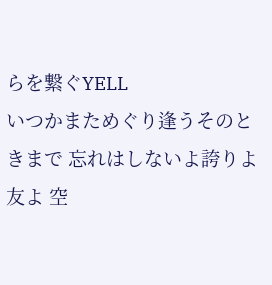らを繋ぐYELL
いつかまためぐり逢うそのときまで 忘れはしないよ誇りよ 友よ 空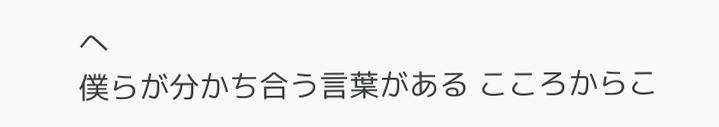へ
僕らが分かち合う言葉がある こころからこ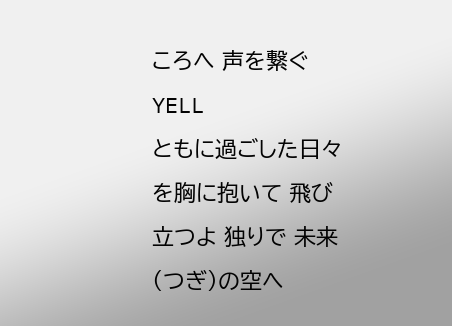ころへ 声を繋ぐYELL
ともに過ごした日々を胸に抱いて 飛び立つよ 独りで 未来(つぎ)の空へ